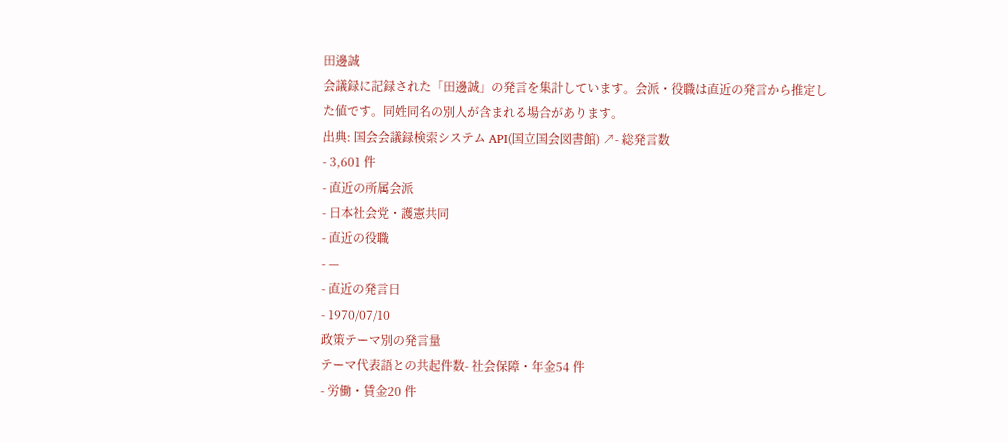田邊誠
会議録に記録された「田邊誠」の発言を集計しています。会派・役職は直近の発言から推定した値です。同姓同名の別人が含まれる場合があります。
出典: 国会会議録検索システム API(国立国会図書館) ↗- 総発言数
- 3,601 件
- 直近の所属会派
- 日本社会党・護憲共同
- 直近の役職
- —
- 直近の発言日
- 1970/07/10
政策テーマ別の発言量
テーマ代表語との共起件数- 社会保障・年金54 件
- 労働・賃金20 件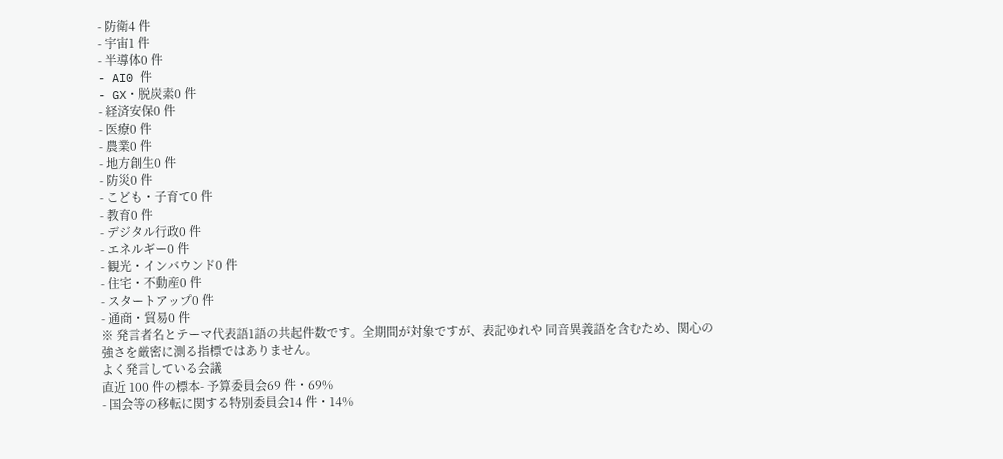- 防衛4 件
- 宇宙1 件
- 半導体0 件
- AI0 件
- GX・脱炭素0 件
- 経済安保0 件
- 医療0 件
- 農業0 件
- 地方創生0 件
- 防災0 件
- こども・子育て0 件
- 教育0 件
- デジタル行政0 件
- エネルギー0 件
- 観光・インバウンド0 件
- 住宅・不動産0 件
- スタートアップ0 件
- 通商・貿易0 件
※ 発言者名とテーマ代表語1語の共起件数です。全期間が対象ですが、表記ゆれや 同音異義語を含むため、関心の強さを厳密に測る指標ではありません。
よく発言している会議
直近 100 件の標本- 予算委員会69 件・69%
- 国会等の移転に関する特別委員会14 件・14%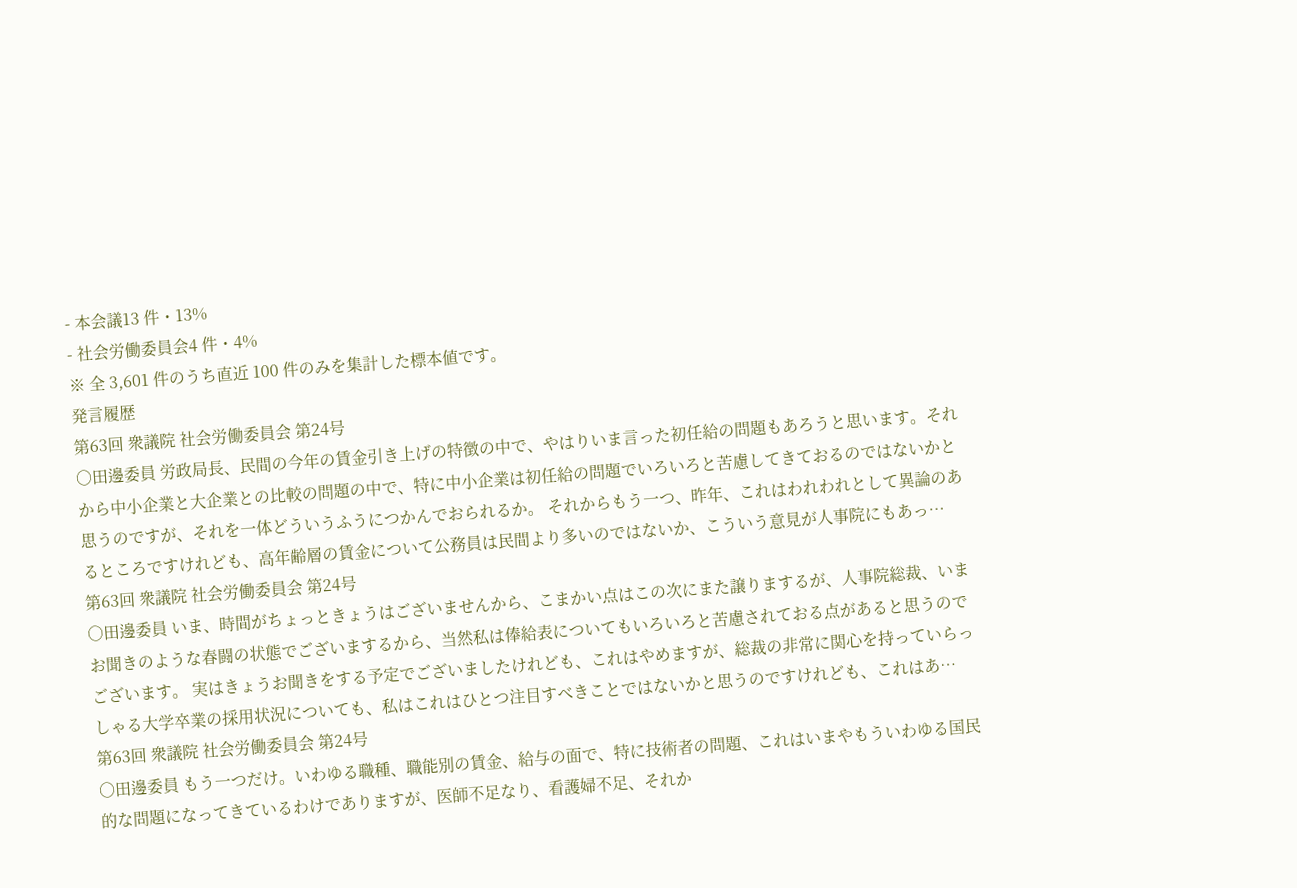- 本会議13 件・13%
- 社会労働委員会4 件・4%
※ 全 3,601 件のうち直近 100 件のみを集計した標本値です。
発言履歴
第63回 衆議院 社会労働委員会 第24号
○田邊委員 労政局長、民間の今年の賃金引き上げの特徴の中で、やはりいま言った初任給の問題もあろうと思います。それから中小企業と大企業との比較の問題の中で、特に中小企業は初任給の問題でいろいろと苦慮してきておるのではないかと思うのですが、それを一体どういうふうにつかんでおられるか。 それからもう一つ、昨年、これはわれわれとして異論のあるところですけれども、高年齢層の賃金について公務員は民間より多いのではないか、こういう意見が人事院にもあっ…
第63回 衆議院 社会労働委員会 第24号
○田邊委員 いま、時間がちょっときょうはございませんから、こまかい点はこの次にまた譲りまするが、人事院総裁、いまお聞きのような春闘の状態でございまするから、当然私は俸給表についてもいろいろと苦慮されておる点があると思うのでございます。 実はきょうお聞きをする予定でございましたけれども、これはやめますが、総裁の非常に関心を持っていらっしゃる大学卒業の採用状況についても、私はこれはひとつ注目すべきことではないかと思うのですけれども、これはあ…
第63回 衆議院 社会労働委員会 第24号
○田邊委員 もう一つだけ。いわゆる職種、職能別の賃金、給与の面で、特に技術者の問題、これはいまやもういわゆる国民的な問題になってきているわけでありますが、医師不足なり、看護婦不足、それか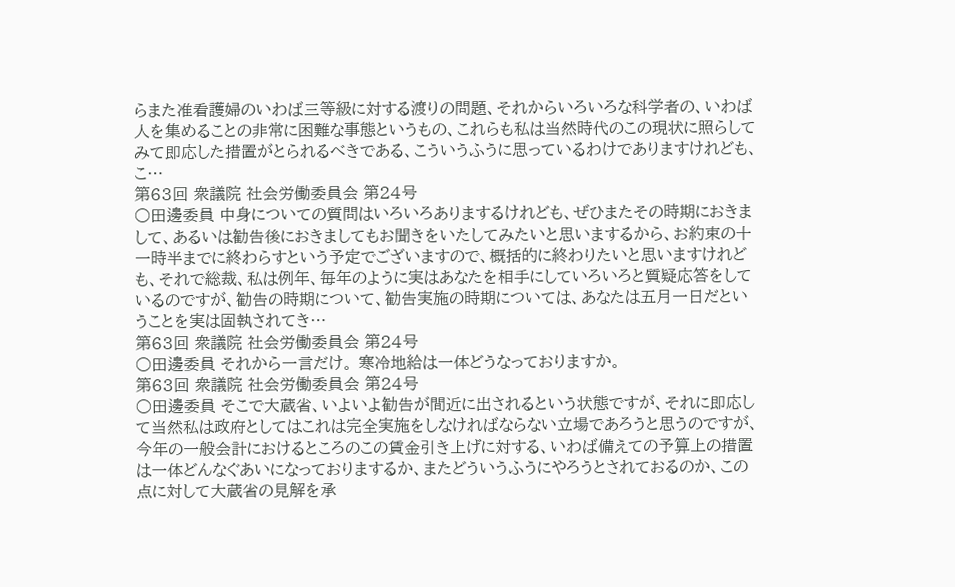らまた准看護婦のいわば三等級に対する渡りの問題、それからいろいろな科学者の、いわば人を集めることの非常に困難な事態というもの、これらも私は当然時代のこの現状に照らしてみて即応した措置がとられるべきである、こういうふうに思っているわけでありますけれども、こ…
第63回 衆議院 社会労働委員会 第24号
○田邊委員 中身についての質問はいろいろありまするけれども、ぜひまたその時期におきまして、あるいは勧告後におきましてもお聞きをいたしてみたいと思いまするから、お約束の十一時半までに終わらすという予定でございますので、概括的に終わりたいと思いますけれども、それで総裁、私は例年、毎年のように実はあなたを相手にしていろいろと質疑応答をしているのですが、勧告の時期について、勧告実施の時期については、あなたは五月一日だということを実は固執されてき…
第63回 衆議院 社会労働委員会 第24号
○田邊委員 それから一言だけ。 寒冷地給は一体どうなっておりますか。
第63回 衆議院 社会労働委員会 第24号
○田邊委員 そこで大蔵省、いよいよ勧告が間近に出されるという状態ですが、それに即応して当然私は政府としてはこれは完全実施をしなければならない立場であろうと思うのですが、今年の一般会計におけるところのこの賃金引き上げに対する、いわば備えての予算上の措置は一体どんなぐあいになっておりまするか、またどういうふうにやろうとされておるのか、この点に対して大蔵省の見解を承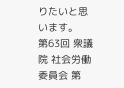りたいと思います。
第63回 衆議院 社会労働委員会 第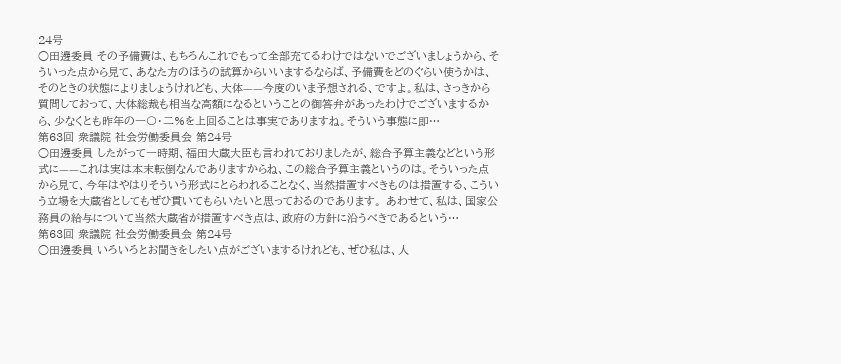24号
○田邊委員 その予備費は、もちろんこれでもって全部充てるわけではないでございましょうから、そういった点から見て、あなた方のほうの試算からいいまするならば、予備費をどのぐらい使うかは、そのときの状態によりましょうけれども、大体——今度のいま予想される、ですよ。私は、さっきから質問しておって、大体総裁も相当な高額になるということの御答弁があったわけでございまするから、少なくとも昨年の一〇・二%を上回ることは事実でありますね。そういう事態に即…
第63回 衆議院 社会労働委員会 第24号
○田邊委員 したがって一時期、福田大蔵大臣も言われておりましたが、総合予算主義などという形式に——これは実は本末転倒なんでありますからね、この総合予算主義というのは。そういった点から見て、今年はやはりそういう形式にとらわれることなく、当然措置すべきものは措置する、こういう立場を大蔵省としてもぜひ貫いてもらいたいと思っておるのであります。 あわせて、私は、国家公務員の給与について当然大蔵省が措置すべき点は、政府の方針に沿うべきであるという…
第63回 衆議院 社会労働委員会 第24号
○田邊委員 いろいろとお聞きをしたい点がございまするけれども、ぜひ私は、人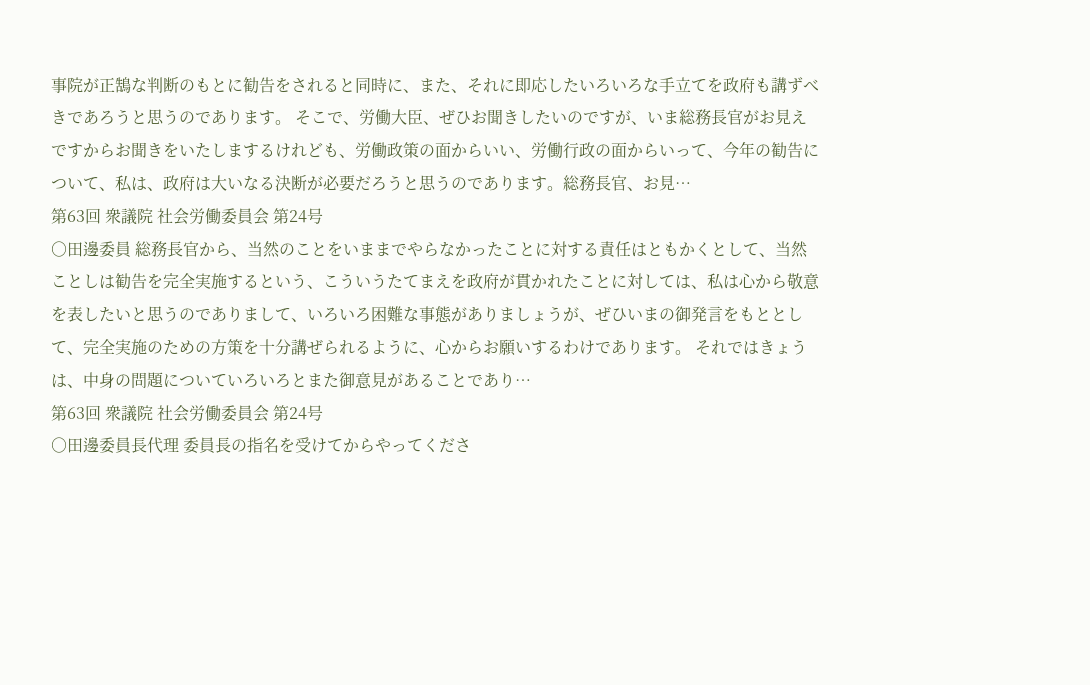事院が正鵠な判断のもとに勧告をされると同時に、また、それに即応したいろいろな手立てを政府も講ずべきであろうと思うのであります。 そこで、労働大臣、ぜひお聞きしたいのですが、いま総務長官がお見えですからお聞きをいたしまするけれども、労働政策の面からいい、労働行政の面からいって、今年の勧告について、私は、政府は大いなる決断が必要だろうと思うのであります。総務長官、お見…
第63回 衆議院 社会労働委員会 第24号
○田邊委員 総務長官から、当然のことをいままでやらなかったことに対する責任はともかくとして、当然ことしは勧告を完全実施するという、こういうたてまえを政府が貫かれたことに対しては、私は心から敬意を表したいと思うのでありまして、いろいろ困難な事態がありましょうが、ぜひいまの御発言をもととして、完全実施のための方策を十分講ぜられるように、心からお願いするわけであります。 それではきょうは、中身の問題についていろいろとまた御意見があることであり…
第63回 衆議院 社会労働委員会 第24号
○田邊委員長代理 委員長の指名を受けてからやってくださ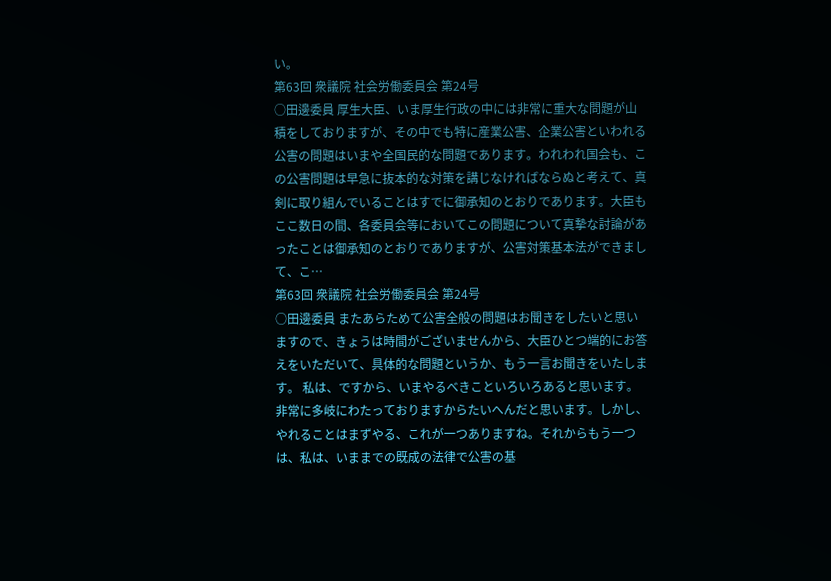い。
第63回 衆議院 社会労働委員会 第24号
○田邊委員 厚生大臣、いま厚生行政の中には非常に重大な問題が山積をしておりますが、その中でも特に産業公害、企業公害といわれる公害の問題はいまや全国民的な問題であります。われわれ国会も、この公害問題は早急に抜本的な対策を講じなければならぬと考えて、真剣に取り組んでいることはすでに御承知のとおりであります。大臣もここ数日の間、各委員会等においてこの問題について真摯な討論があったことは御承知のとおりでありますが、公害対策基本法ができまして、こ…
第63回 衆議院 社会労働委員会 第24号
○田邊委員 またあらためて公害全般の問題はお聞きをしたいと思いますので、きょうは時間がございませんから、大臣ひとつ端的にお答えをいただいて、具体的な問題というか、もう一言お聞きをいたします。 私は、ですから、いまやるべきこといろいろあると思います。非常に多岐にわたっておりますからたいへんだと思います。しかし、やれることはまずやる、これが一つありますね。それからもう一つは、私は、いままでの既成の法律で公害の基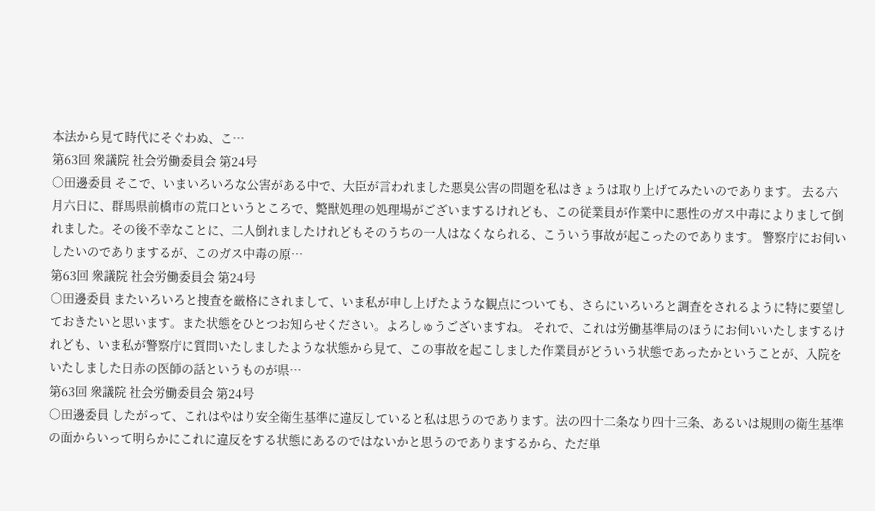本法から見て時代にそぐわぬ、こ…
第63回 衆議院 社会労働委員会 第24号
○田邊委員 そこで、いまいろいろな公害がある中で、大臣が言われました悪臭公害の問題を私はきょうは取り上げてみたいのであります。 去る六月六日に、群馬県前橋市の荒口というところで、斃獣処理の処理場がございまするけれども、この従業員が作業中に悪性のガス中毒によりまして倒れました。その後不幸なことに、二人倒れましたけれどもそのうちの一人はなくなられる、こういう事故が起こったのであります。 警察庁にお伺いしたいのでありまするが、このガス中毒の原…
第63回 衆議院 社会労働委員会 第24号
○田邊委員 またいろいろと捜査を厳格にされまして、いま私が申し上げたような観点についても、さらにいろいろと調査をされるように特に要望しておきたいと思います。また状態をひとつお知らせください。よろしゅうございますね。 それで、これは労働基準局のほうにお伺いいたしまするけれども、いま私が警察庁に質問いたしましたような状態から見て、この事故を起こしました作業員がどういう状態であったかということが、入院をいたしました日赤の医師の話というものが県…
第63回 衆議院 社会労働委員会 第24号
○田邊委員 したがって、これはやはり安全衛生基準に違反していると私は思うのであります。法の四十二条なり四十三条、あるいは規則の衛生基準の面からいって明らかにこれに違反をする状態にあるのではないかと思うのでありまするから、ただ単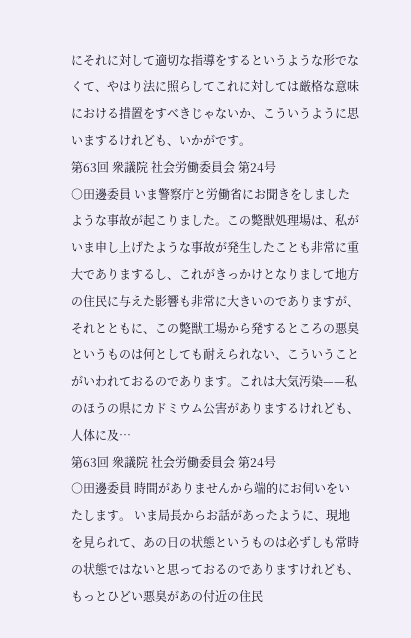にそれに対して適切な指導をするというような形でなくて、やはり法に照らしてこれに対しては厳格な意味における措置をすべきじゃないか、こういうように思いまするけれども、いかがです。
第63回 衆議院 社会労働委員会 第24号
○田邊委員 いま警察庁と労働省にお聞きをしましたような事故が起こりました。この斃獣処理場は、私がいま申し上げたような事故が発生したことも非常に重大でありまするし、これがきっかけとなりまして地方の住民に与えた影響も非常に大きいのでありますが、それとともに、この斃獣工場から発するところの悪臭というものは何としても耐えられない、こういうことがいわれておるのであります。これは大気汚染——私のほうの県にカドミウム公害がありまするけれども、人体に及…
第63回 衆議院 社会労働委員会 第24号
○田邊委員 時間がありませんから端的にお伺いをいたします。 いま局長からお話があったように、現地を見られて、あの日の状態というものは必ずしも常時の状態ではないと思っておるのでありますけれども、もっとひどい悪臭があの付近の住民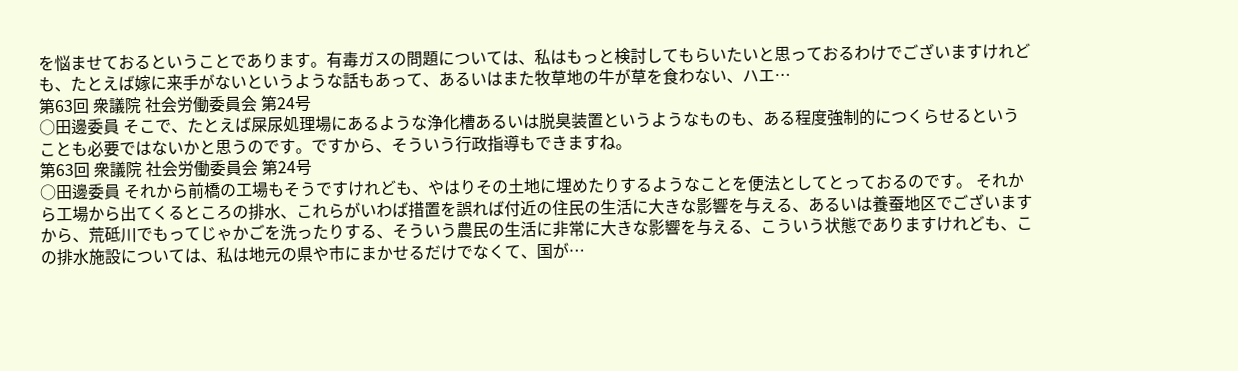を悩ませておるということであります。有毒ガスの問題については、私はもっと検討してもらいたいと思っておるわけでございますけれども、たとえば嫁に来手がないというような話もあって、あるいはまた牧草地の牛が草を食わない、ハエ…
第63回 衆議院 社会労働委員会 第24号
○田邊委員 そこで、たとえば屎尿処理場にあるような浄化槽あるいは脱臭装置というようなものも、ある程度強制的につくらせるということも必要ではないかと思うのです。ですから、そういう行政指導もできますね。
第63回 衆議院 社会労働委員会 第24号
○田邊委員 それから前橋の工場もそうですけれども、やはりその土地に埋めたりするようなことを便法としてとっておるのです。 それから工場から出てくるところの排水、これらがいわば措置を誤れば付近の住民の生活に大きな影響を与える、あるいは養蚕地区でございますから、荒砥川でもってじゃかごを洗ったりする、そういう農民の生活に非常に大きな影響を与える、こういう状態でありますけれども、この排水施設については、私は地元の県や市にまかせるだけでなくて、国が…